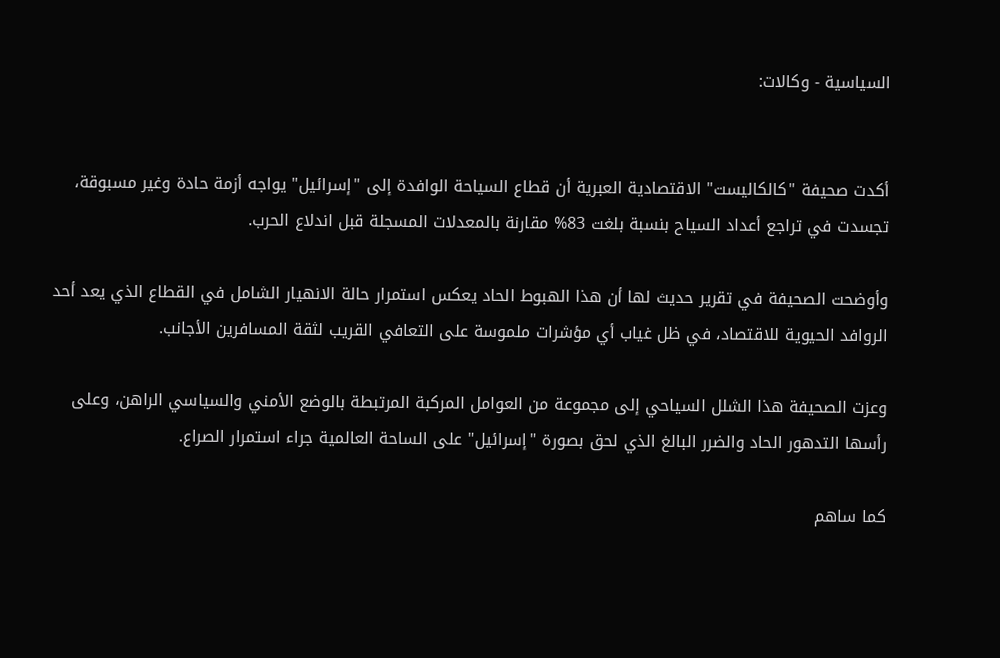السياسية - وكالات:


أكدت صحيفة "كالكاليست" الاقتصادية العبرية أن قطاع السياحة الوافدة إلى "إسرائيل" يواجه أزمة حادة وغير مسبوقة، تجسدت في تراجع أعداد السياح بنسبة بلغت 83% مقارنة بالمعدلات المسجلة قبل اندلاع الحرب.

وأوضحت الصحيفة في تقرير حديث لها أن هذا الهبوط الحاد يعكس استمرار حالة الانهيار الشامل في القطاع الذي يعد أحد الروافد الحيوية للاقتصاد، في ظل غياب أي مؤشرات ملموسة على التعافي القريب لثقة المسافرين الأجانب.

وعزت الصحيفة هذا الشلل السياحي إلى مجموعة من العوامل المركبة المرتبطة بالوضع الأمني والسياسي الراهن، وعلى رأسها التدهور الحاد والضرر البالغ الذي لحق بصورة "إسرائيل" على الساحة العالمية جراء استمرار الصراع.

كما ساهم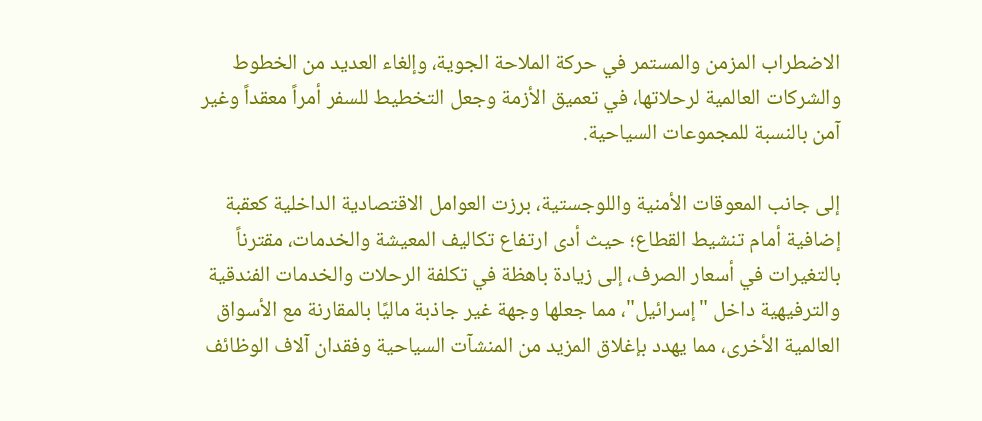الاضطراب المزمن والمستمر في حركة الملاحة الجوية، وإلغاء العديد من الخطوط والشركات العالمية لرحلاتها، في تعميق الأزمة وجعل التخطيط للسفر أمراً معقداً وغير آمن بالنسبة للمجموعات السياحية.

إلى جانب المعوقات الأمنية واللوجستية، برزت العوامل الاقتصادية الداخلية كعقبة إضافية أمام تنشيط القطاع؛ حيث أدى ارتفاع تكاليف المعيشة والخدمات، مقترناً بالتغيرات في أسعار الصرف، إلى زيادة باهظة في تكلفة الرحلات والخدمات الفندقية والترفيهية داخل "إسرائيل"، مما جعلها وجهة غير جاذبة ماليًا بالمقارنة مع الأسواق العالمية الأخرى، مما يهدد بإغلاق المزيد من المنشآت السياحية وفقدان آلاف الوظائف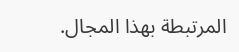المرتبطة بهذا المجال.